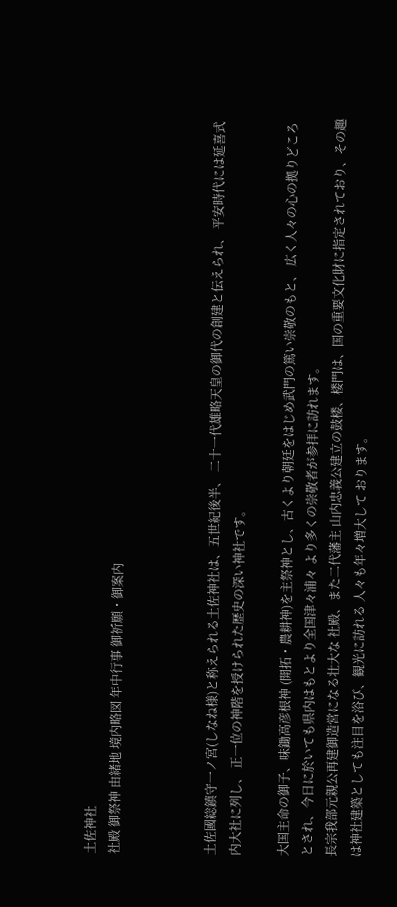土佐神社
社殿 御祭神 由緒地 境内略図 年中行事 御祈願・御案内



土佐國総鎮守一ノ宮(しなね様)と称えられる土佐神社は、五世紀後半、 二十一代雄略天皇の御代の創建と伝えられ、 平安時代には延喜式内大社に列し、 正一位の神階を授けられた歴史の深い神社です。

大国主命の御子、味鋤高彦根神 (開拓・農耕神)を主祭神とし、古くより朝廷をはじめ武門の篤い崇敬のもと、 広く人々の心の拠りどころとされ、今日に於いても県内はもとより全国津々浦々 より多くの崇敬者が参拝に訪れます。
長宗我部元親公再建御造営になる壮大な 社殿、また二代藩主 山内忠義公建立の鼓楼、楼門は、国の重要文化財に指定されており、その趣は神社建築としても注目を浴び、観光に訪れる 人々も年々増大して おります。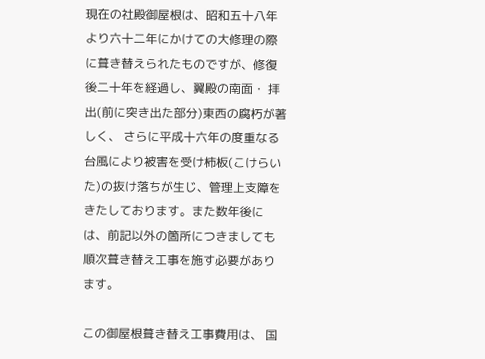現在の社殿御屋根は、昭和五十八年より六十二年にかけての大修理の際に葺き替えられたものですが、修復後二十年を経過し、翼殿の南面・ 拝出(前に突き出た部分)東西の腐朽が著しく、 さらに平成十六年の度重なる台風により被害を受け柿板(こけらいた)の抜け落ちが生じ、管理上支障をきたしております。また数年後には、前記以外の箇所につきましても順次葺き替え工事を施す必要があります。

この御屋根葺き替え工事費用は、 国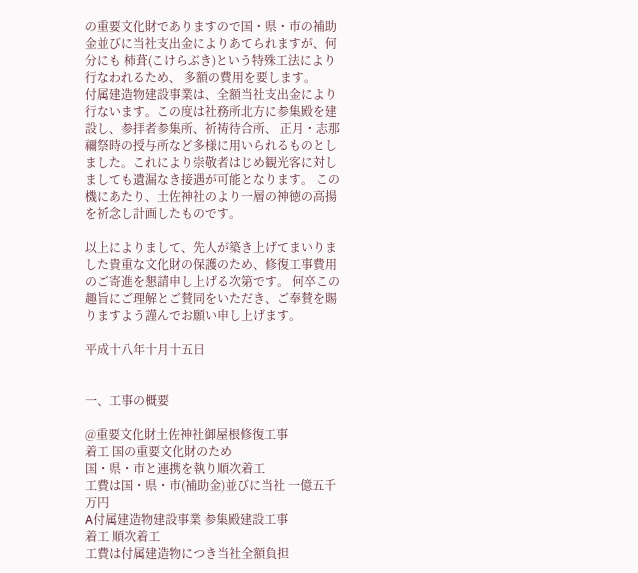の重要文化財でありますので国・県・市の補助金並びに当社支出金によりあてられますが、何分にも 柿葺(こけらぶき)という特殊工法により行なわれるため、 多額の費用を要します。
付属建造物建設事業は、全額当社支出金により行ないます。この度は社務所北方に参集殿を建設し、参拝者参集所、祈祷待合所、 正月・志那禰祭時の授与所など多様に用いられるものとしました。これにより崇敬者はじめ観光客に対しましても遺漏なき接遇が可能となります。 この機にあたり、土佐神社のより一層の神徳の高揚を祈念し計画したものです。

以上によりまして、先人が築き上げてまいりました貴重な文化財の保護のため、修復工事費用のご寄進を懇請申し上げる次第です。 何卒この趣旨にご理解とご賛同をいただき、ご奉賛を賜りますよう謹んでお願い申し上げます。

平成十八年十月十五日


一、工事の概要

@重要文化財土佐神社御屋根修復工事
着工 国の重要文化財のため
国・県・市と連携を執り順次着工
工費は国・県・市(補助金)並びに当社 一億五千万円
A付属建造物建設事業 参集殿建設工事
着工 順次着工
工費は付属建造物につき当社全額負担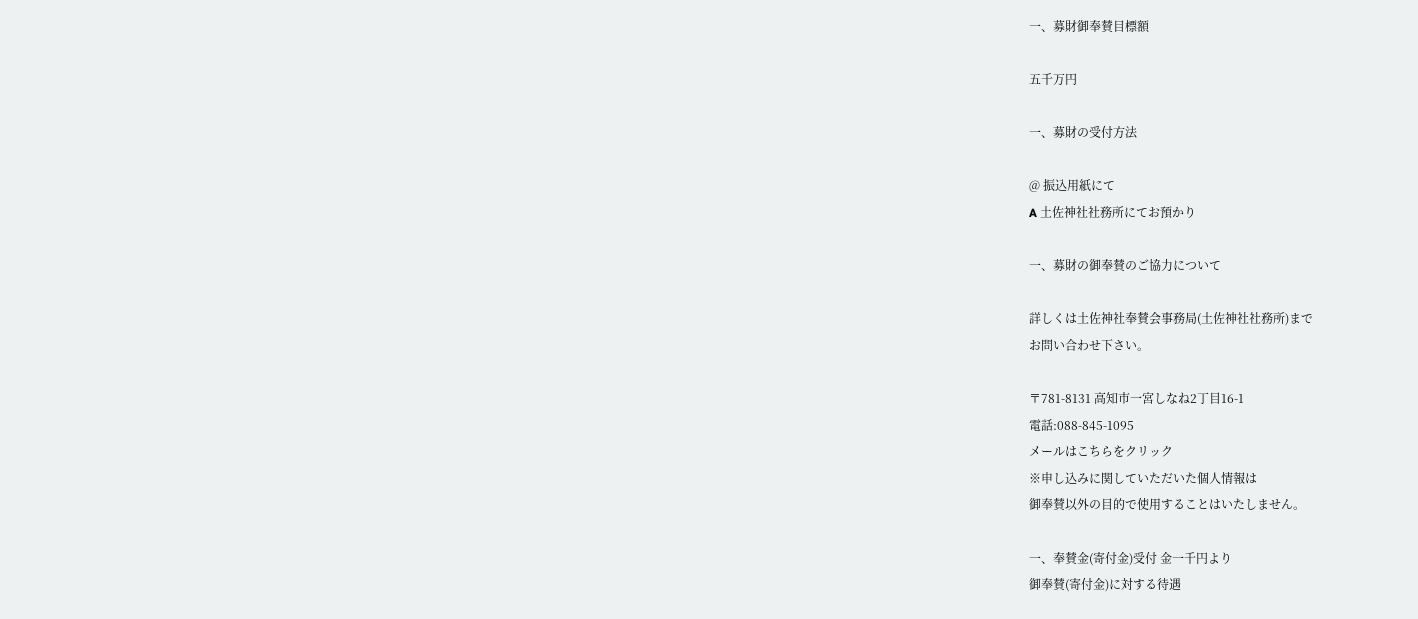一、募財御奉賛目標額

五千万円

一、募財の受付方法

@ 振込用紙にて
A 土佐神社社務所にてお預かり

一、募財の御奉賛のご協力について

詳しくは土佐神社奉賛会事務局(土佐神社社務所)まで
お問い合わせ下さい。

〒781-8131 高知市一宮しなね2丁目16-1
電話:088-845-1095
メールはこちらをクリック
※申し込みに関していただいた個人情報は
御奉賛以外の目的で使用することはいたしません。

一、奉賛金(寄付金)受付 金一千円より
御奉賛(寄付金)に対する待遇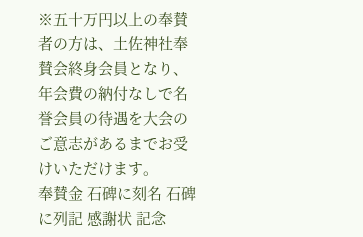※五十万円以上の奉賛者の方は、土佐神社奉賛会終身会員となり、年会費の納付なしで名誉会員の待遇を大会のご意志があるまでお受けいただけます。
奉賛金 石碑に刻名 石碑に列記 感謝状 記念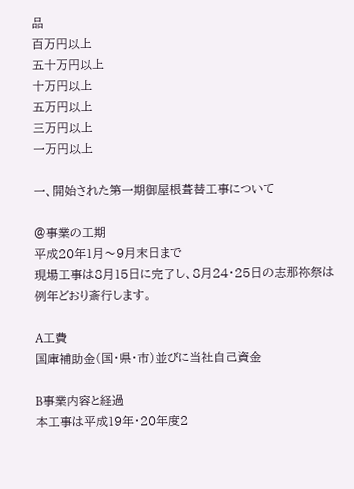品
百万円以上
五十万円以上
十万円以上
五万円以上
三万円以上
一万円以上

一、開始された第一期御屋根葺替工事について

@事業の工期
平成20年1月〜9月末日まで
現場工事は8月15日に完了し、8月24・25日の志那祢祭は例年どおり斎行します。

A工費
国庫補助金(国・県・市)並びに当社自己資金

B事業内容と経過
本工事は平成19年・20年度2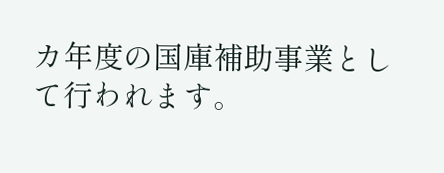カ年度の国庫補助事業として行われます。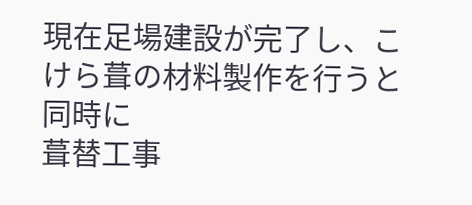現在足場建設が完了し、こけら葺の材料製作を行うと同時に
葺替工事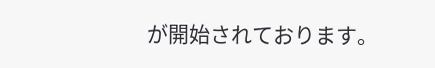が開始されております。